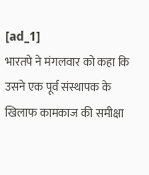[ad_1]
भारतपे ने मंगलवार को कहा कि उसने एक पूर्व संस्थापक के खिलाफ कामकाज की समीक्षा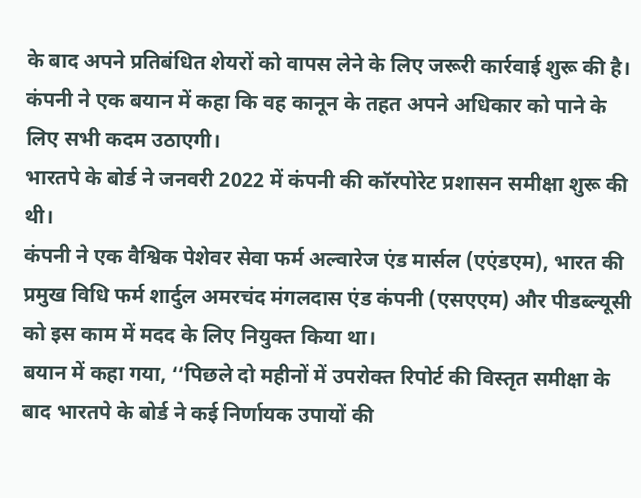के बाद अपने प्रतिबंधित शेयरों को वापस लेने के लिए जरूरी कार्रवाई शुरू की है।
कंपनी ने एक बयान में कहा कि वह कानून के तहत अपने अधिकार को पाने के लिए सभी कदम उठाएगी।
भारतपे के बोर्ड ने जनवरी 2022 में कंपनी की कॉरपोरेट प्रशासन समीक्षा शुरू की थी।
कंपनी ने एक वैश्विक पेशेवर सेवा फर्म अल्वारेज एंड मार्सल (एएंडएम), भारत की प्रमुख विधि फर्म शार्दुल अमरचंद मंगलदास एंड कंपनी (एसएएम) और पीडब्ल्यूसी को इस काम में मदद के लिए नियुक्त किया था।
बयान में कहा गया, ‘‘पिछले दो महीनों में उपरोक्त रिपोर्ट की विस्तृत समीक्षा के बाद भारतपे के बोर्ड ने कई निर्णायक उपायों की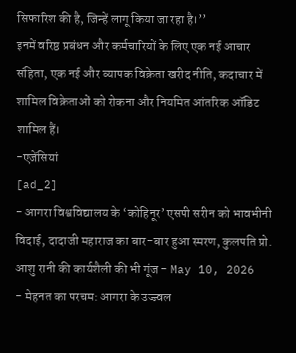सिफारिश की है, जिन्हें लागू किया जा रहा है।’’
इनमें वरिष्ठ प्रबंधन और कर्मचारियों के लिए एक नई आचार संहिता, एक नई और व्यापक विक्रेता खरीद नीति, कदाचार में शामिल विक्रेताओं को रोकना और नियमित आंतरिक ऑडिट शामिल हैं।
-एजेंसियां
[ad_2]
- आगरा विश्वविद्यालय के ‘कोहिनूर’ एसपी सरीन को भावभीनी विदाई, दादाजी महाराज का बार-बार हुआ स्मरण, कुलपति प्रो. आशु रानी की कार्यशैली की भी गूंज - May 10, 2026
- मेहनत का परचम: आगरा के उज्ज्वल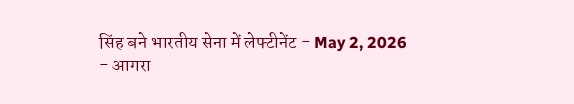सिंह बने भारतीय सेना में लेफ्टीनेंट - May 2, 2026
- आगरा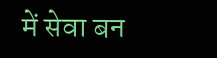में सेवा बन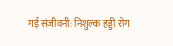गई संजीवनी: निशुल्क हड्डी रोग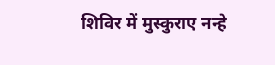शिविर में मुस्कुराए नन्हे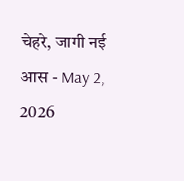चेहरे, जागी नई आस - May 2, 2026